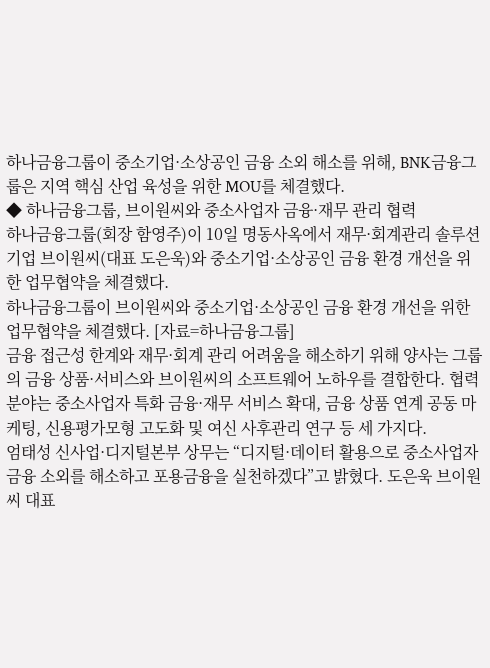하나금융그룹이 중소기업·소상공인 금융 소외 해소를 위해, BNK금융그룹은 지역 핵심 산업 육성을 위한 MOU를 체결했다.
◆ 하나금융그룹, 브이원씨와 중소사업자 금융·재무 관리 협력
하나금융그룹(회장 함영주)이 10일 명동사옥에서 재무·회계관리 솔루션 기업 브이원씨(대표 도은욱)와 중소기업·소상공인 금융 환경 개선을 위한 업무협약을 체결했다.
하나금융그룹이 브이원씨와 중소기업·소상공인 금융 환경 개선을 위한 업무협약을 체결했다. [자료=하나금융그룹]
금융 접근성 한계와 재무·회계 관리 어려움을 해소하기 위해 양사는 그룹의 금융 상품·서비스와 브이원씨의 소프트웨어 노하우를 결합한다. 협력 분야는 중소사업자 특화 금융·재무 서비스 확대, 금융 상품 연계 공동 마케팅, 신용평가모형 고도화 및 여신 사후관리 연구 등 세 가지다.
엄태성 신사업·디지털본부 상무는 “디지털·데이터 활용으로 중소사업자 금융 소외를 해소하고 포용금융을 실천하겠다”고 밝혔다. 도은욱 브이원씨 대표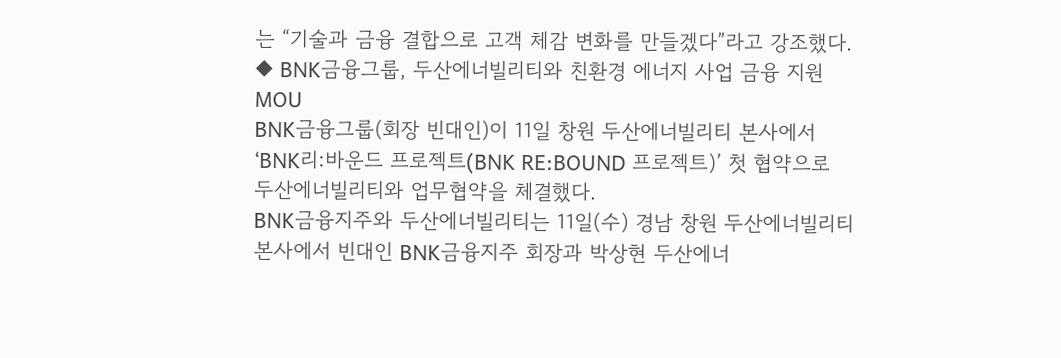는 “기술과 금융 결합으로 고객 체감 변화를 만들겠다”라고 강조했다.
◆ BNK금융그룹, 두산에너빌리티와 친환경 에너지 사업 금융 지원 MOU
BNK금융그룹(회장 빈대인)이 11일 창원 두산에너빌리티 본사에서 ‘BNK리:바운드 프로젝트(BNK RE:BOUND 프로젝트)’ 첫 협약으로 두산에너빌리티와 업무협약을 체결했다.
BNK금융지주와 두산에너빌리티는 11일(수) 경남 창원 두산에너빌리티 본사에서 빈대인 BNK금융지주 회장과 박상현 두산에너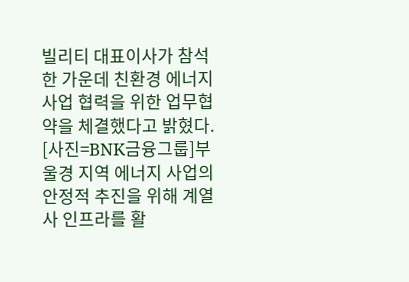빌리티 대표이사가 참석한 가운데 친환경 에너지 사업 협력을 위한 업무협약을 체결했다고 밝혔다. [사진=BNK금융그룹]부울경 지역 에너지 사업의 안정적 추진을 위해 계열사 인프라를 활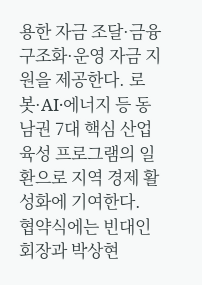용한 자금 조달·금융 구조화·운영 자금 지원을 제공한다. 로봇·AI·에너지 등 동남권 7대 핵심 산업 육성 프로그램의 일환으로 지역 경제 활성화에 기여한다.
협약식에는 빈대인 회장과 박상현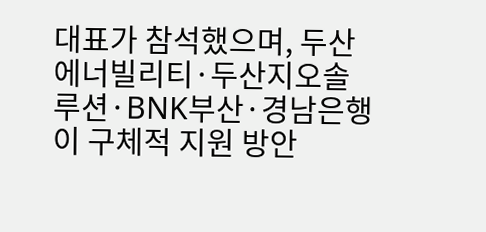대표가 참석했으며, 두산에너빌리티·두산지오솔루션·BNK부산·경남은행이 구체적 지원 방안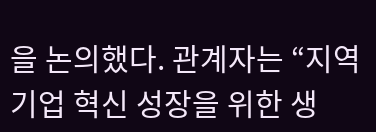을 논의했다. 관계자는 “지역 기업 혁신 성장을 위한 생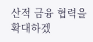산적 금융 협력을 확대하겠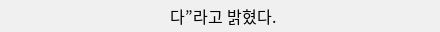다”라고 밝혔다.